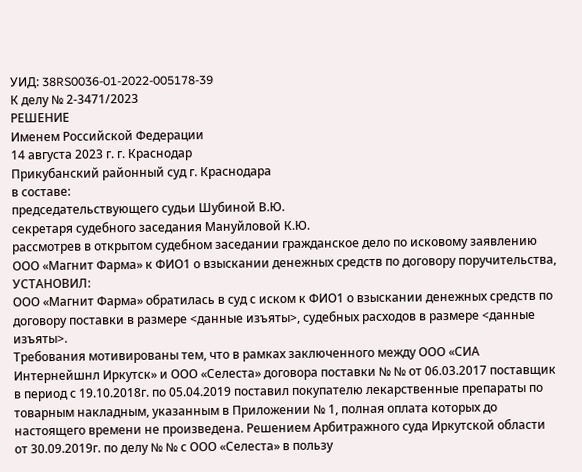УИД: 38RS0036-01-2022-005178-39
К делу № 2-3471/2023
РЕШЕНИЕ
Именем Российской Федерации
14 августа 2023 г. г. Краснодар
Прикубанский районный суд г. Краснодара
в составе:
председательствующего судьи Шубиной В.Ю.
секретаря судебного заседания Мануйловой К.Ю.
рассмотрев в открытом судебном заседании гражданское дело по исковому заявлению ООО «Магнит Фарма» к ФИО1 о взыскании денежных средств по договору поручительства,
УСТАНОВИЛ:
ООО «Магнит Фарма» обратилась в суд с иском к ФИО1 о взыскании денежных средств по договору поставки в размере <данные изъяты>, судебных расходов в размере <данные изъяты>.
Требования мотивированы тем, что в рамках заключенного между ООО «СИА Интернейшнл Иркутск» и ООО «Селеста» договора поставки № № от 06.03.2017 поставщик в период с 19.10.2018г. по 05.04.2019 поставил покупателю лекарственные препараты по товарным накладным, указанным в Приложении № 1, полная оплата которых до настоящего времени не произведена. Решением Арбитражного суда Иркутской области от 30.09.2019г. по делу № № с ООО «Селеста» в пользу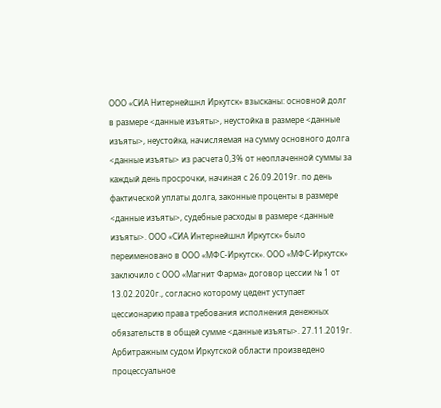ООО «СИА Нитернейшнл Иркутск» взысканы: основной долг в размере <данные изъяты>, неустойка в размере <данные изъяты>, неустойка, начисляемая на сумму основного долга <данные изъяты> из расчета 0,3% от неоплаченной суммы за каждый день просрочки, начиная с 26.09.2019г. по день фактической уплаты долга, законные проценты в размере <данные изъяты>, судебные расходы в размере <данные изъяты>. ООО «СИА Интернейшнл Иркутск» было переименовано в ООО «МФС-Иркутск». ООО «МФС-Иркутск» заключило с ООО «Магнит Фарма» договор цессии № 1 от 13.02.2020г., согласно которому цедент уступает цессионарию права требования исполнения денежных обязательств в общей сумме <данные изъяты>. 27.11.2019г. Арбитражным судом Иркутской области произведено процессуальное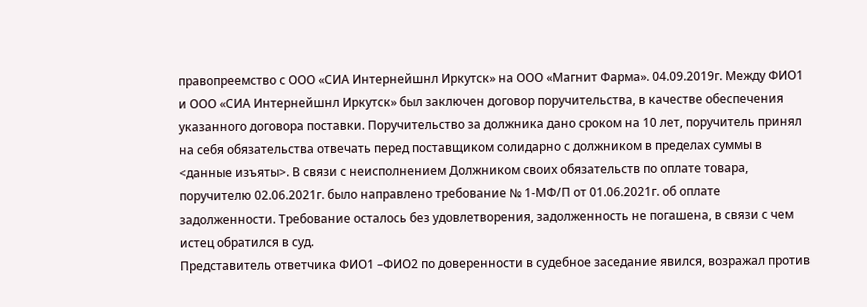правопреемство с ООО «СИА Интернейшнл Иркутск» на ООО «Магнит Фарма». 04.09.2019г. Между ФИО1 и ООО «СИА Интернейшнл Иркутск» был заключен договор поручительства, в качестве обеспечения указанного договора поставки. Поручительство за должника дано сроком на 10 лет, поручитель принял на себя обязательства отвечать перед поставщиком солидарно с должником в пределах суммы в <данные изъяты>. В связи с неисполнением Должником своих обязательств по оплате товара, поручителю 02.06.2021г. было направлено требование № 1-МФ/П от 01.06.2021г. об оплате задолженности. Требование осталось без удовлетворения, задолженность не погашена, в связи с чем истец обратился в суд.
Представитель ответчика ФИО1 –ФИО2 по доверенности в судебное заседание явился, возражал против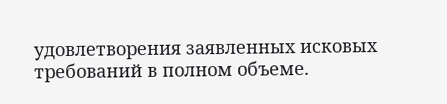удовлетворения заявленных исковых требований в полном объеме.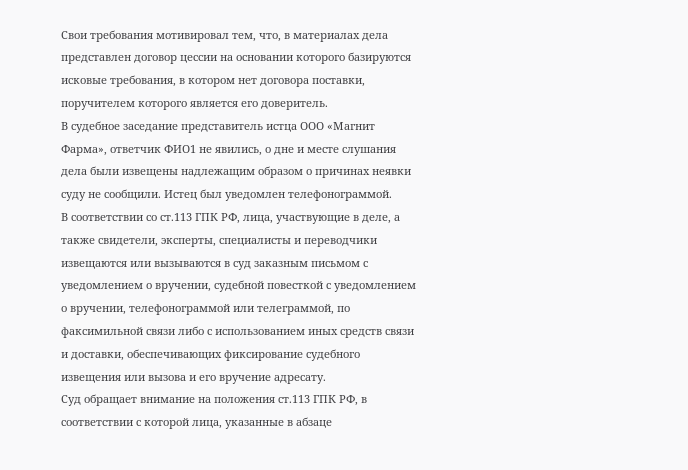Свои требования мотивировал тем, что, в материалах дела представлен договор цессии на основании которого базируются исковые требования, в котором нет договора поставки, поручителем которого является его доверитель.
В судебное заседание представитель истца ООО «Магнит Фарма», ответчик ФИО1 не явились, о дне и месте слушания дела были извещены надлежащим образом о причинах неявки суду не сообщили. Истец был уведомлен телефонограммой.
В соответствии со ст.113 ГПК РФ, лица, участвующие в деле, а также свидетели, эксперты, специалисты и переводчики извещаются или вызываются в суд заказным письмом с уведомлением о вручении, судебной повесткой с уведомлением о вручении, телефонограммой или телеграммой, по факсимильной связи либо с использованием иных средств связи и доставки, обеспечивающих фиксирование судебного извещения или вызова и его вручение адресату.
Суд обращает внимание на положения ст.113 ГПК РФ, в соответствии с которой лица, указанные в абзаце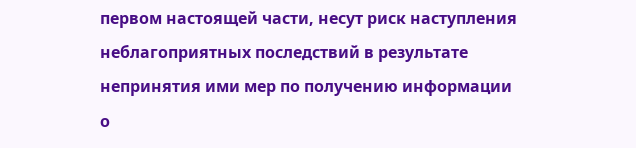первом настоящей части, несут риск наступления неблагоприятных последствий в результате непринятия ими мер по получению информации о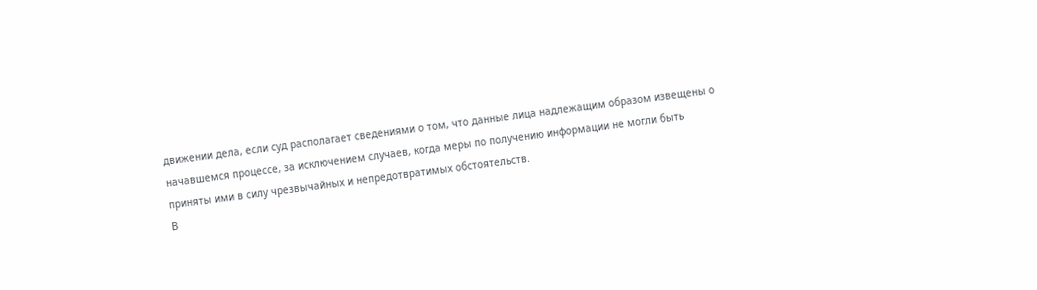движении дела, если суд располагает сведениями о том, что данные лица надлежащим образом извещены о начавшемся процессе, за исключением случаев, когда меры по получению информации не могли быть приняты ими в силу чрезвычайных и непредотвратимых обстоятельств.
В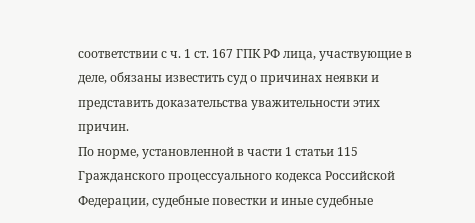соответствии с ч. 1 ст. 167 ГПК РФ лица, участвующие в деле, обязаны известить суд о причинах неявки и представить доказательства уважительности этих причин.
По норме, установленной в части 1 статьи 115 Гражданского процессуального кодекса Российской Федерации, судебные повестки и иные судебные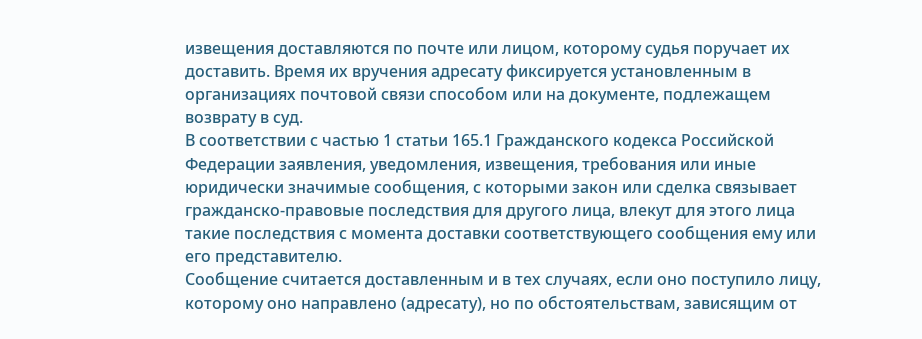извещения доставляются по почте или лицом, которому судья поручает их доставить. Время их вручения адресату фиксируется установленным в организациях почтовой связи способом или на документе, подлежащем возврату в суд.
В соответствии с частью 1 статьи 165.1 Гражданского кодекса Российской Федерации заявления, уведомления, извещения, требования или иные юридически значимые сообщения, с которыми закон или сделка связывает гражданско-правовые последствия для другого лица, влекут для этого лица такие последствия с момента доставки соответствующего сообщения ему или его представителю.
Сообщение считается доставленным и в тех случаях, если оно поступило лицу, которому оно направлено (адресату), но по обстоятельствам, зависящим от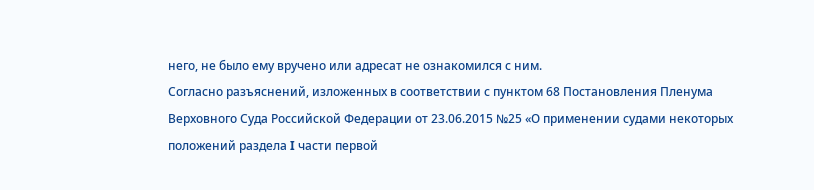него, не было ему вручено или адресат не ознакомился с ним.
Согласно разъяснений, изложенных в соответствии с пунктом 68 Постановления Пленума Верховного Суда Российской Федерации от 23.06.2015 №25 «О применении судами некоторых положений раздела I части первой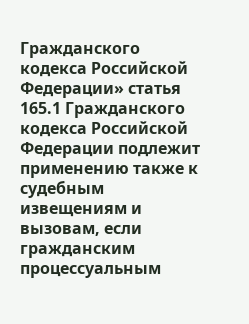Гражданского кодекса Российской Федерации» статья 165.1 Гражданского кодекса Российской Федерации подлежит применению также к судебным извещениям и вызовам, если гражданским процессуальным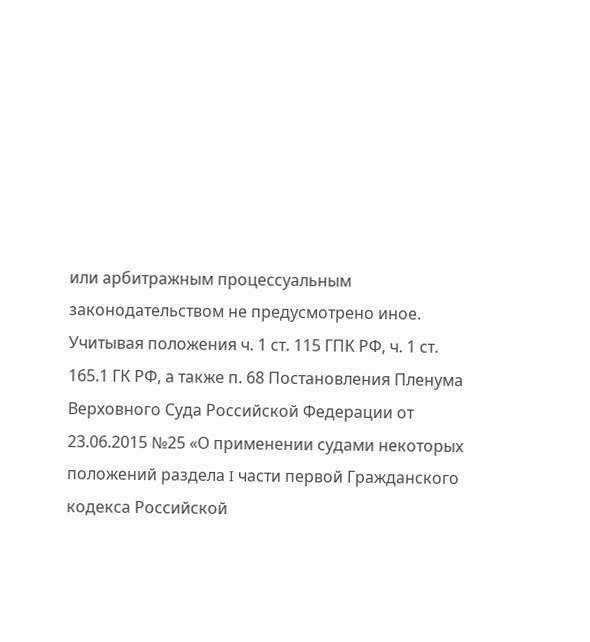или арбитражным процессуальным законодательством не предусмотрено иное.
Учитывая положения ч. 1 ст. 115 ГПК РФ, ч. 1 ст. 165.1 ГК РФ, а также п. 68 Постановления Пленума Верховного Суда Российской Федерации от 23.06.2015 №25 «О применении судами некоторых положений раздела I части первой Гражданского кодекса Российской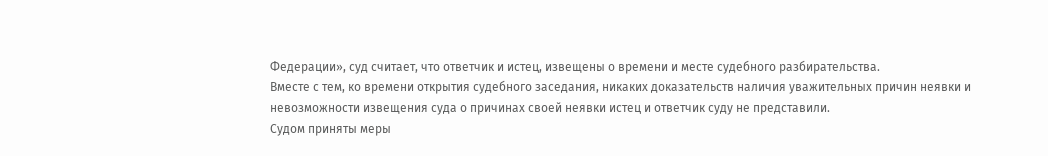Федерации», суд считает, что ответчик и истец, извещены о времени и месте судебного разбирательства.
Вместе с тем, ко времени открытия судебного заседания, никаких доказательств наличия уважительных причин неявки и невозможности извещения суда о причинах своей неявки истец и ответчик суду не представили.
Судом приняты меры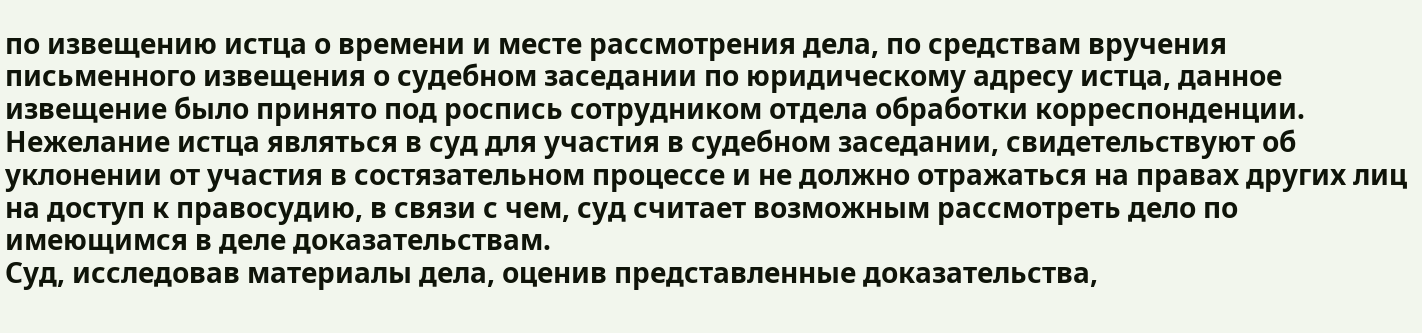по извещению истца о времени и месте рассмотрения дела, по средствам вручения письменного извещения о судебном заседании по юридическому адресу истца, данное извещение было принято под роспись сотрудником отдела обработки корреспонденции.
Нежелание истца являться в суд для участия в судебном заседании, свидетельствуют об уклонении от участия в состязательном процессе и не должно отражаться на правах других лиц на доступ к правосудию, в связи с чем, суд считает возможным рассмотреть дело по имеющимся в деле доказательствам.
Суд, исследовав материалы дела, оценив представленные доказательства,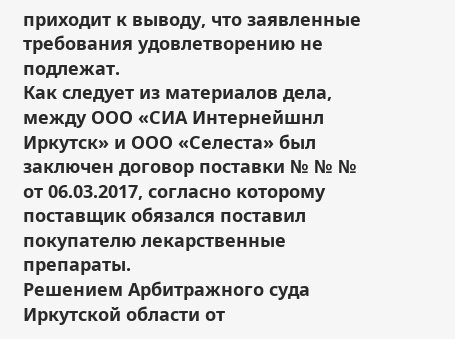приходит к выводу, что заявленные требования удовлетворению не подлежат.
Как следует из материалов дела, между ООО «СИА Интернейшнл Иркутск» и ООО «Селеста» был заключен договор поставки № № № от 06.03.2017, согласно которому поставщик обязался поставил покупателю лекарственные препараты.
Решением Арбитражного суда Иркутской области от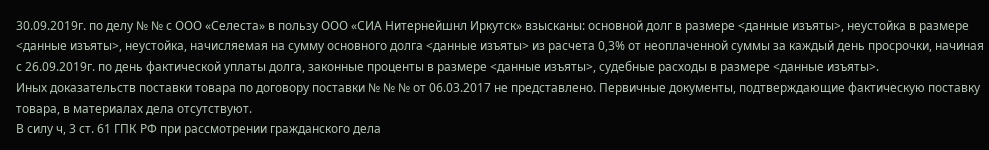30.09.2019г. по делу № № с ООО «Селеста» в пользу ООО «СИА Нитернейшнл Иркутск» взысканы: основной долг в размере <данные изъяты>, неустойка в размере <данные изъяты>, неустойка, начисляемая на сумму основного долга <данные изъяты> из расчета 0,3% от неоплаченной суммы за каждый день просрочки, начиная с 26.09.2019г. по день фактической уплаты долга, законные проценты в размере <данные изъяты>, судебные расходы в размере <данные изъяты>.
Иных доказательств поставки товара по договору поставки № № № от 06.03.2017 не представлено. Первичные документы, подтверждающие фактическую поставку товара, в материалах дела отсутствуют.
В силу ч, 3 ст. 61 ГПК РФ при рассмотрении гражданского дела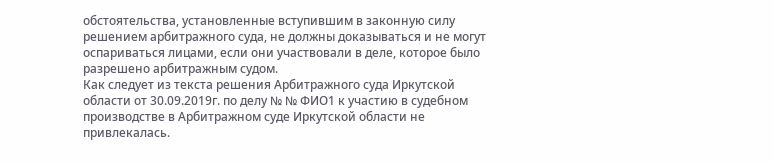обстоятельства, установленные вступившим в законную силу решением арбитражного суда, не должны доказываться и не могут оспариваться лицами, если они участвовали в деле, которое было разрешено арбитражным судом.
Как следует из текста решения Арбитражного суда Иркутской области от 30.09.2019г. по делу № № ФИО1 к участию в судебном производстве в Арбитражном суде Иркутской области не привлекалась.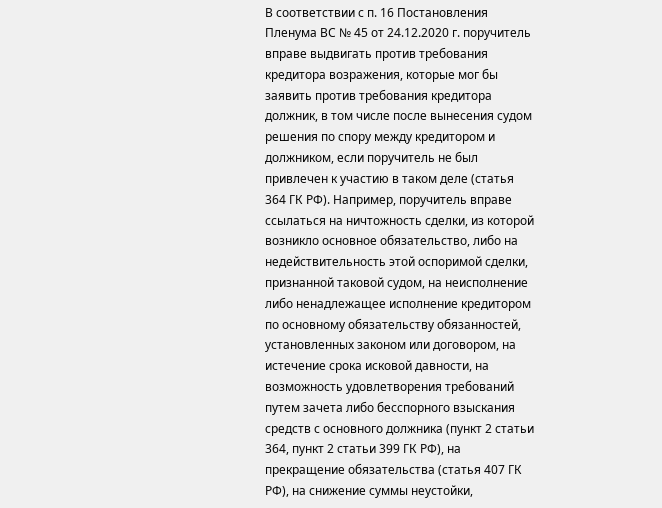В соответствии с п. 16 Постановления Пленума ВС № 45 от 24.12.2020 г. поручитель вправе выдвигать против требования кредитора возражения, которые мог бы заявить против требования кредитора должник, в том числе после вынесения судом решения по спору между кредитором и должником, если поручитель не был привлечен к участию в таком деле (статья 364 ГК РФ). Например, поручитель вправе ссылаться на ничтожность сделки, из которой возникло основное обязательство, либо на недействительность этой оспоримой сделки, признанной таковой судом, на неисполнение либо ненадлежащее исполнение кредитором по основному обязательству обязанностей, установленных законом или договором, на истечение срока исковой давности, на возможность удовлетворения требований путем зачета либо бесспорного взыскания средств с основного должника (пункт 2 статьи 364, пункт 2 статьи 399 ГК РФ), на прекращение обязательства (статья 407 ГК РФ), на снижение суммы неустойки,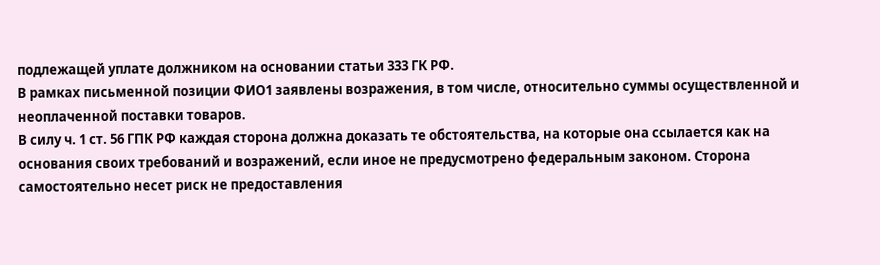подлежащей уплате должником на основании статьи 333 ГК РФ.
В рамках письменной позиции ФИО1 заявлены возражения, в том числе, относительно суммы осуществленной и неоплаченной поставки товаров.
В силу ч. 1 ст. 56 ГПК РФ каждая сторона должна доказать те обстоятельства, на которые она ссылается как на основания своих требований и возражений, если иное не предусмотрено федеральным законом. Сторона самостоятельно несет риск не предоставления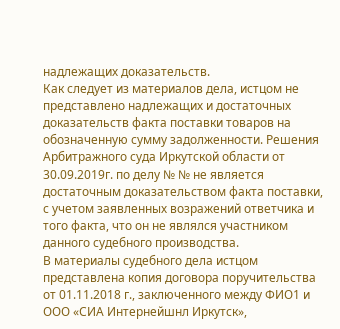надлежащих доказательств.
Как следует из материалов дела, истцом не представлено надлежащих и достаточных доказательств факта поставки товаров на обозначенную сумму задолженности. Решения Арбитражного суда Иркутской области от 30.09.2019г. по делу № № не является достаточным доказательством факта поставки, с учетом заявленных возражений ответчика и того факта, что он не являлся участником данного судебного производства.
В материалы судебного дела истцом представлена копия договора поручительства от 01.11.2018 г., заключенного между ФИО1 и ООО «СИА Интернейшнл Иркутск»,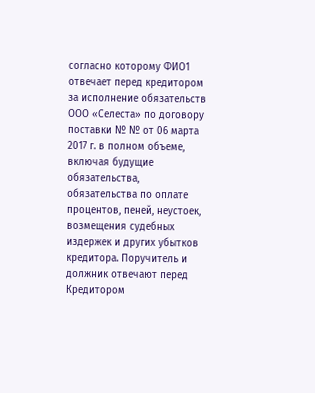согласно которому ФИО1 отвечает перед кредитором за исполнение обязательств ООО «Селеста» по договору поставки № № от 06 марта 2017 г. в полном объеме, включая будущие обязательства, обязательства по оплате процентов, пеней, неустоек, возмещения судебных издержек и других убытков кредитора. Поручитель и должник отвечают перед Кредитором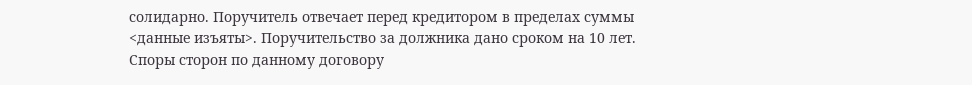солидарно. Поручитель отвечает перед кредитором в пределах суммы <данные изъяты>. Поручительство за должника дано сроком на 10 лет. Споры сторон по данному договору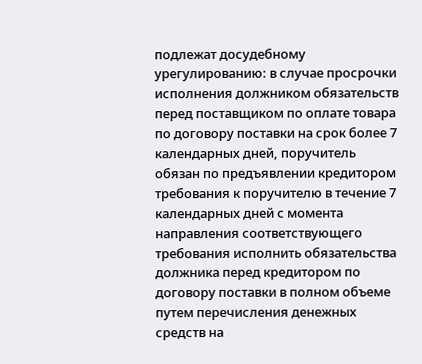подлежат досудебному урегулированию: в случае просрочки исполнения должником обязательств перед поставщиком по оплате товара по договору поставки на срок более 7 календарных дней, поручитель обязан по предъявлении кредитором требования к поручителю в течение 7 календарных дней с момента направления соответствующего требования исполнить обязательства должника перед кредитором по договору поставки в полном объеме путем перечисления денежных средств на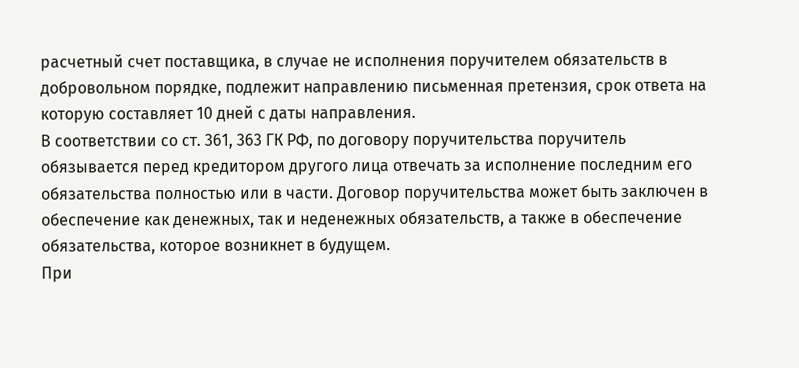расчетный счет поставщика, в случае не исполнения поручителем обязательств в добровольном порядке, подлежит направлению письменная претензия, срок ответа на которую составляет 10 дней с даты направления.
В соответствии со ст. 361, 363 ГК РФ, по договору поручительства поручитель обязывается перед кредитором другого лица отвечать за исполнение последним его обязательства полностью или в части. Договор поручительства может быть заключен в обеспечение как денежных, так и неденежных обязательств, а также в обеспечение обязательства, которое возникнет в будущем.
При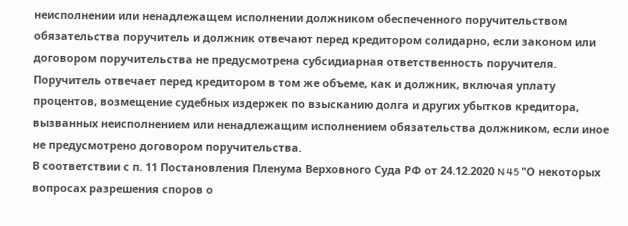неисполнении или ненадлежащем исполнении должником обеспеченного поручительством обязательства поручитель и должник отвечают перед кредитором солидарно, если законом или договором поручительства не предусмотрена субсидиарная ответственность поручителя.
Поручитель отвечает перед кредитором в том же объеме, как и должник, включая уплату процентов, возмещение судебных издержек по взысканию долга и других убытков кредитора, вызванных неисполнением или ненадлежащим исполнением обязательства должником, если иное не предусмотрено договором поручительства.
В соответствии с п. 11 Постановления Пленума Верховного Суда РФ от 24.12.2020 N 45 "О некоторых вопросах разрешения споров о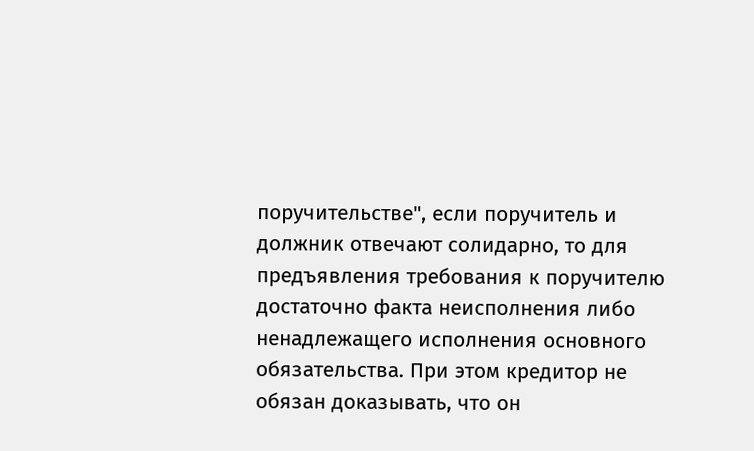поручительстве", если поручитель и должник отвечают солидарно, то для предъявления требования к поручителю достаточно факта неисполнения либо ненадлежащего исполнения основного обязательства. При этом кредитор не обязан доказывать, что он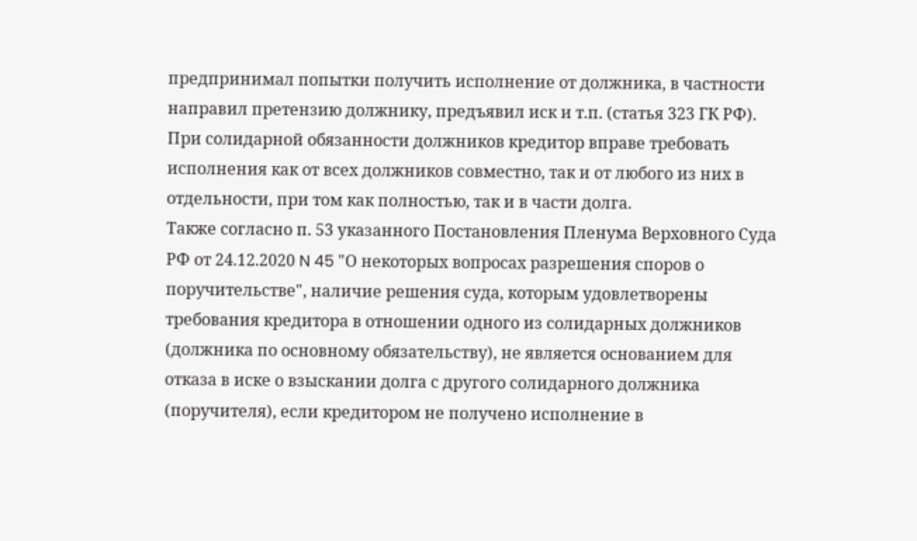предпринимал попытки получить исполнение от должника, в частности направил претензию должнику, предъявил иск и т.п. (статья 323 ГК РФ).
При солидарной обязанности должников кредитор вправе требовать исполнения как от всех должников совместно, так и от любого из них в отдельности, при том как полностью, так и в части долга.
Также согласно п. 53 указанного Постановления Пленума Верховного Суда РФ от 24.12.2020 N 45 "О некоторых вопросах разрешения споров о поручительстве", наличие решения суда, которым удовлетворены требования кредитора в отношении одного из солидарных должников (должника по основному обязательству), не является основанием для отказа в иске о взыскании долга с другого солидарного должника (поручителя), если кредитором не получено исполнение в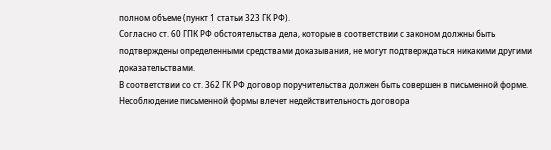полном объеме (пункт 1 статьи 323 ГК РФ).
Согласно ст. 60 ГПК РФ обстоятельства дела, которые в соответствии с законом должны быть подтверждены определенными средствами доказывания, не могут подтверждаться никакими другими доказательствами.
В соответствии со ст. 362 ГК РФ договор поручительства должен быть совершен в письменной форме. Несоблюдение письменной формы влечет недействительность договора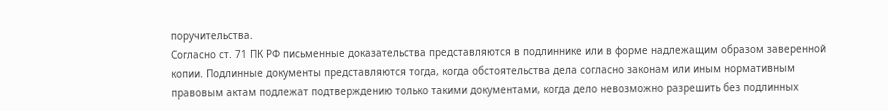поручительства.
Согласно ст. 71 ПК РФ письменные доказательства представляются в подлиннике или в форме надлежащим образом заверенной копии. Подлинные документы представляются тогда, когда обстоятельства дела согласно законам или иным нормативным правовым актам подлежат подтверждению только такими документами, когда дело невозможно разрешить без подлинных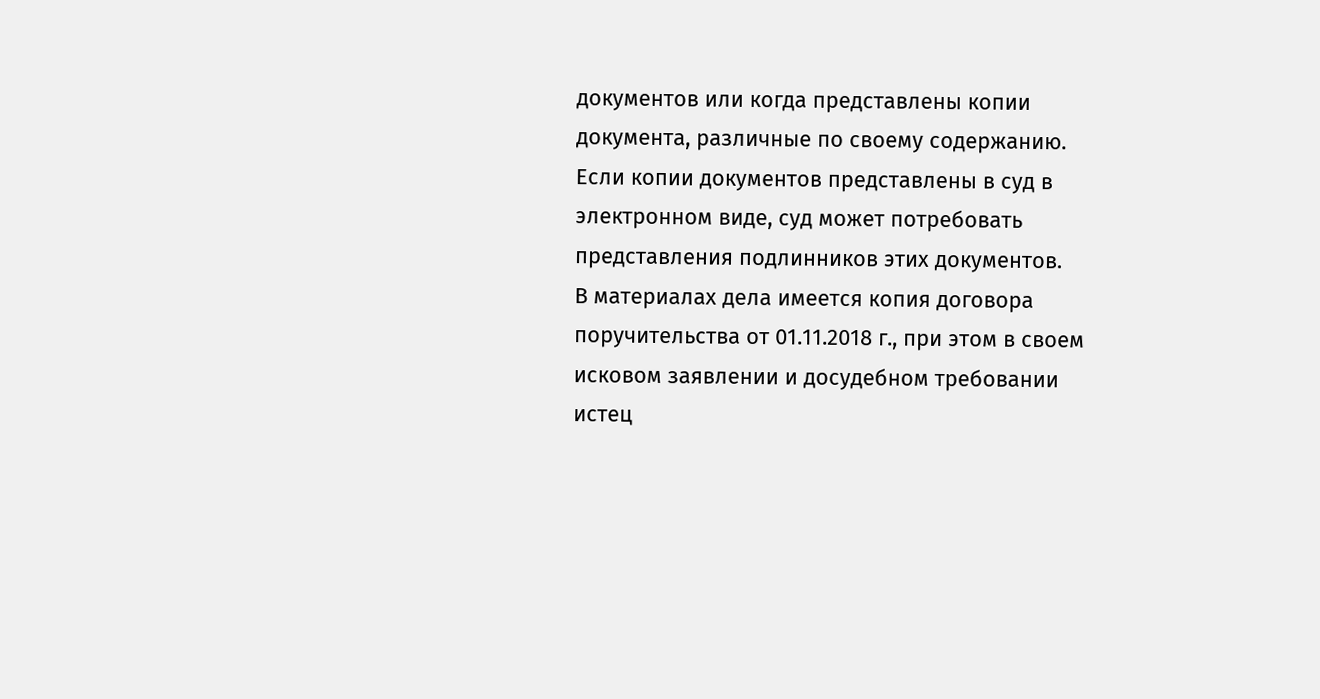документов или когда представлены копии документа, различные по своему содержанию. Если копии документов представлены в суд в электронном виде, суд может потребовать представления подлинников этих документов.
В материалах дела имеется копия договора поручительства от 01.11.2018 г., при этом в своем исковом заявлении и досудебном требовании истец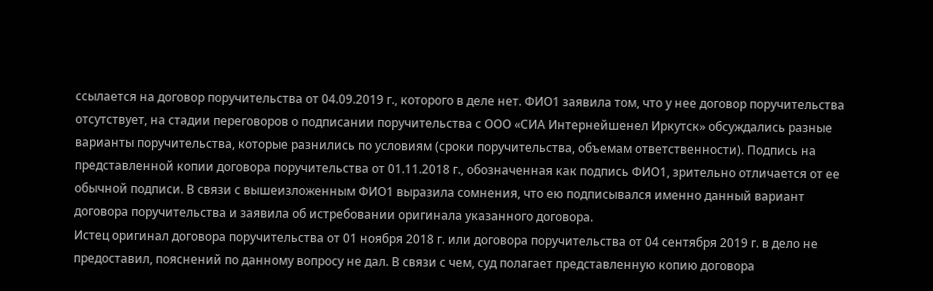ссылается на договор поручительства от 04.09.2019 г., которого в деле нет. ФИО1 заявила том, что у нее договор поручительства отсутствует, на стадии переговоров о подписании поручительства с ООО «СИА Интернейшенел Иркутск» обсуждались разные варианты поручительства, которые разнились по условиям (сроки поручительства, объемам ответственности). Подпись на представленной копии договора поручительства от 01.11.2018 г., обозначенная как подпись ФИО1, зрительно отличается от ее обычной подписи. В связи с вышеизложенным ФИО1 выразила сомнения, что ею подписывался именно данный вариант договора поручительства и заявила об истребовании оригинала указанного договора.
Истец оригинал договора поручительства от 01 ноября 2018 г. или договора поручительства от 04 сентября 2019 г. в дело не предоставил, пояснений по данному вопросу не дал. В связи с чем, суд полагает представленную копию договора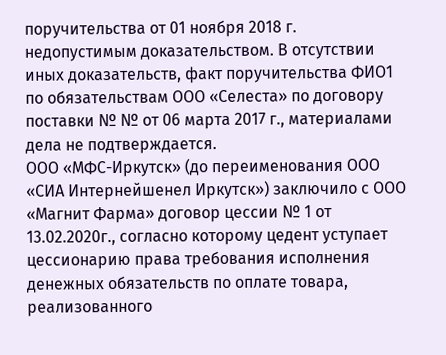поручительства от 01 ноября 2018 г. недопустимым доказательством. В отсутствии иных доказательств, факт поручительства ФИО1 по обязательствам ООО «Селеста» по договору поставки № № от 06 марта 2017 г., материалами дела не подтверждается.
ООО «МФС-Иркутск» (до переименования ООО «СИА Интернейшенел Иркутск») заключило с ООО «Магнит Фарма» договор цессии № 1 от 13.02.2020г., согласно которому цедент уступает цессионарию права требования исполнения денежных обязательств по оплате товара, реализованного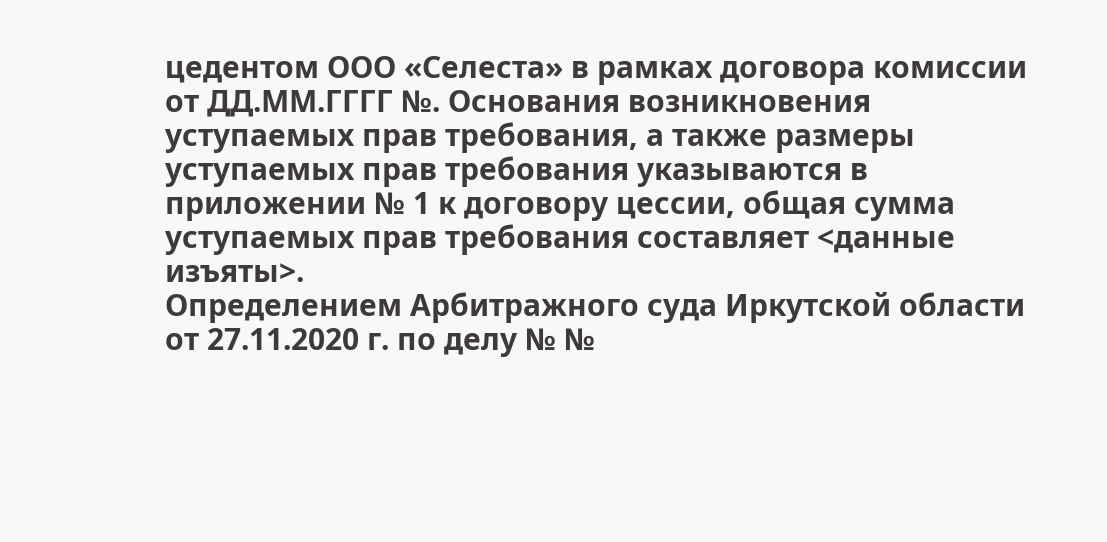цедентом ООО «Селеста» в рамках договора комиссии от ДД.ММ.ГГГГ №. Основания возникновения уступаемых прав требования, а также размеры уступаемых прав требования указываются в приложении № 1 к договору цессии, общая сумма уступаемых прав требования составляет <данные изъяты>.
Определением Арбитражного суда Иркутской области от 27.11.2020 г. по делу № №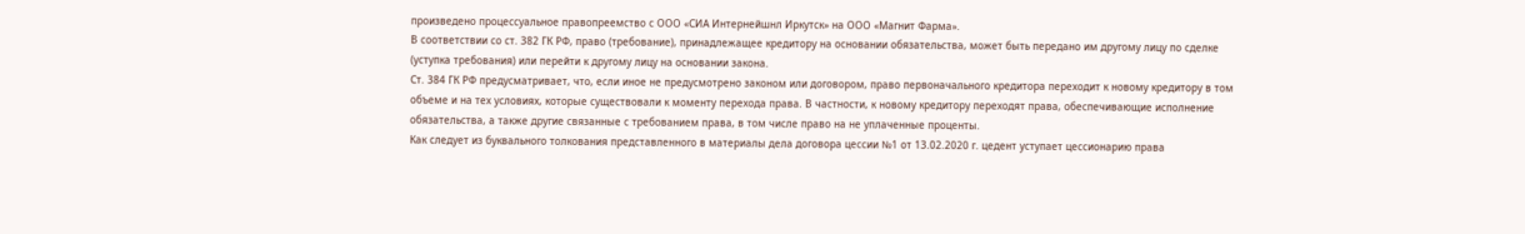произведено процессуальное правопреемство с ООО «СИА Интернейшнл Иркутск» на ООО «Магнит Фарма».
В соответствии со ст. 382 ГК РФ, право (требование), принадлежащее кредитору на основании обязательства, может быть передано им другому лицу по сделке (уступка требования) или перейти к другому лицу на основании закона.
Ст. 384 ГК РФ предусматривает, что, если иное не предусмотрено законом или договором, право первоначального кредитора переходит к новому кредитору в том объеме и на тех условиях, которые существовали к моменту перехода права. В частности, к новому кредитору переходят права, обеспечивающие исполнение обязательства, а также другие связанные с требованием права, в том числе право на не уплаченные проценты.
Как следует из буквального толкования представленного в материалы дела договора цессии №1 от 13.02.2020 г. цедент уступает цессионарию права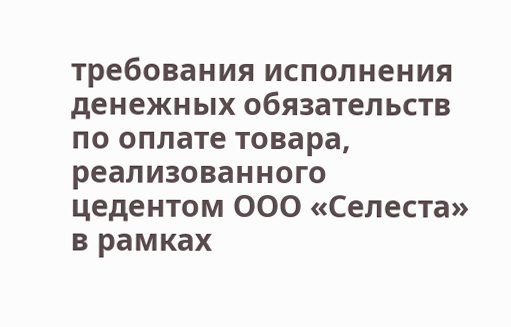требования исполнения денежных обязательств по оплате товара, реализованного цедентом ООО «Селеста» в рамках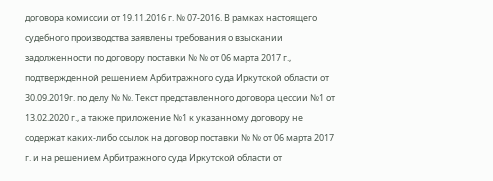договора комиссии от 19.11.2016 г. № 07-2016. В рамках настоящего судебного производства заявлены требования о взыскании задолженности по договору поставки № № от 06 марта 2017 г., подтвержденной решением Арбитражного суда Иркутской области от 30.09.2019г. по делу № №. Текст представленного договора цессии №1 от 13.02.2020 г., а также приложение №1 к указанному договору не содержат каких-либо ссылок на договор поставки № № от 06 марта 2017 г. и на решением Арбитражного суда Иркутской области от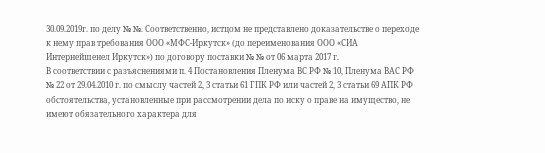30.09.2019г. по делу № №. Соответственно, истцом не представлено доказательстве о переходе к нему прав требования ООО «МФС-Иркутск» (до переименования ООО «СИА Интернейшенел Иркутск») по договору поставки № № от 06 марта 2017 г.
В соответствии с разъяснениями п. 4 Постановления Пленума ВС РФ № 10, Пленума ВАС РФ № 22 от 29.04.2010 г. по смыслу частей 2, 3 статьи 61 ГПК РФ или частей 2, 3 статьи 69 АПК РФ обстоятельства, установленные при рассмотрении дела по иску о праве на имущество, не имеют обязательного характера для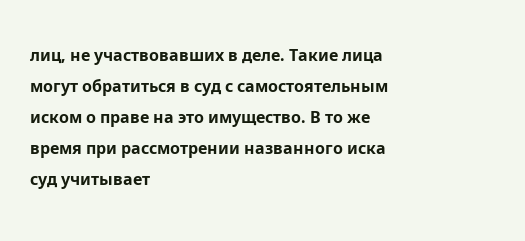лиц, не участвовавших в деле. Такие лица могут обратиться в суд с самостоятельным иском о праве на это имущество. В то же время при рассмотрении названного иска суд учитывает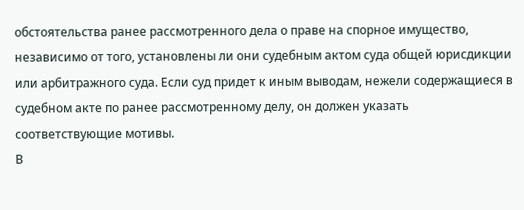обстоятельства ранее рассмотренного дела о праве на спорное имущество, независимо от того, установлены ли они судебным актом суда общей юрисдикции или арбитражного суда. Если суд придет к иным выводам, нежели содержащиеся в судебном акте по ранее рассмотренному делу, он должен указать соответствующие мотивы.
В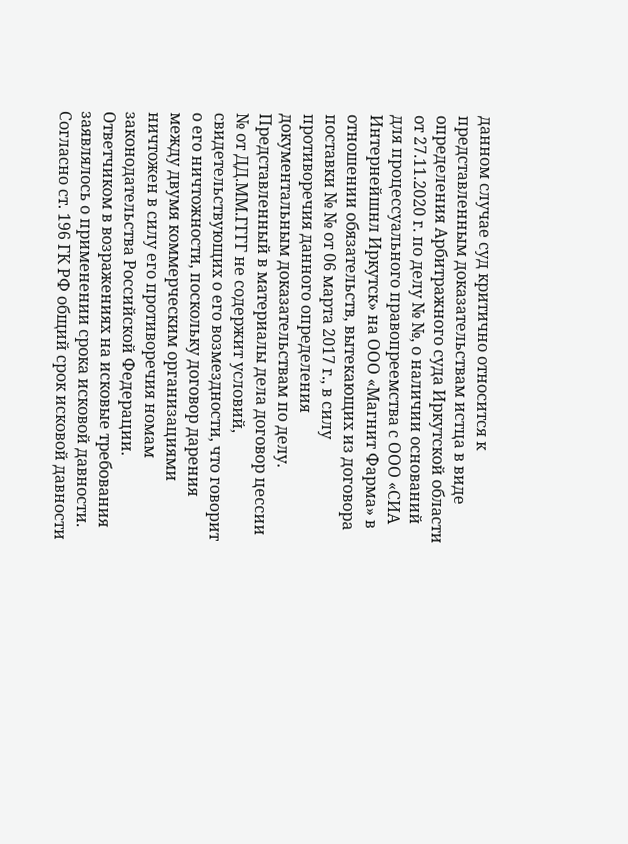данном случае суд критично относится к представленным доказательствам истца в виде определения Арбитражного суда Иркутской области от 27.11.2020 г. по делу № №, о наличии оснований для процессуального правопреемства с ООО «СИА Интернейшнл Иркутск» на ООО «Магнит Фарма» в отношении обязательств, вытекающих из договора поставки № № от 06 марта 2017 г., в силу противоречия данного определения документальным доказательствам по делу.
Представленный в материалы дела договор цессии № от ДД.ММ.ГГГГ не содержит условий, свидетельствующих о его возмездности, что говорит о его ничтожности, поскольку договор дарения между двумя коммерческим организациями ничтожен в силу его противоречия номам законодательства Российской Федерации.
Ответчиком в возражениях на исковые требования заявлялось о применении срока исковой давности.
Согласно ст. 196 ГК РФ общий срок исковой давности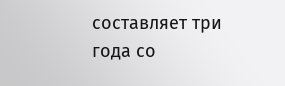составляет три года со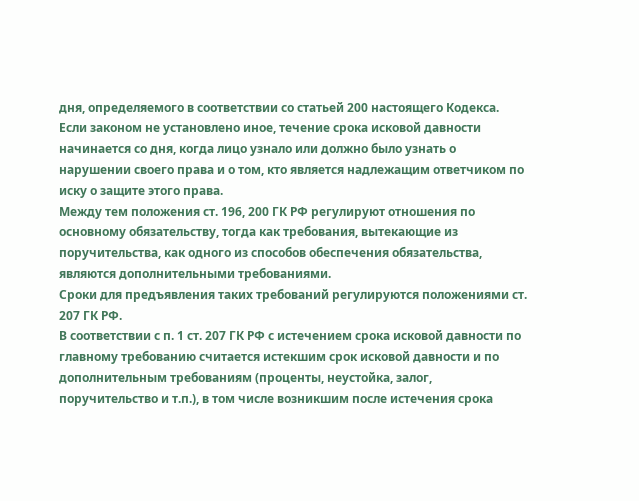дня, определяемого в соответствии со статьей 200 настоящего Кодекса.
Если законом не установлено иное, течение срока исковой давности начинается со дня, когда лицо узнало или должно было узнать о нарушении своего права и о том, кто является надлежащим ответчиком по иску о защите этого права.
Между тем положения ст. 196, 200 ГК РФ регулируют отношения по основному обязательству, тогда как требования, вытекающие из поручительства, как одного из способов обеспечения обязательства, являются дополнительными требованиями.
Сроки для предъявления таких требований регулируются положениями ст. 207 ГК РФ.
В соответствии с п. 1 ст. 207 ГК РФ с истечением срока исковой давности по главному требованию считается истекшим срок исковой давности и по дополнительным требованиям (проценты, неустойка, залог, поручительство и т.п.), в том числе возникшим после истечения срока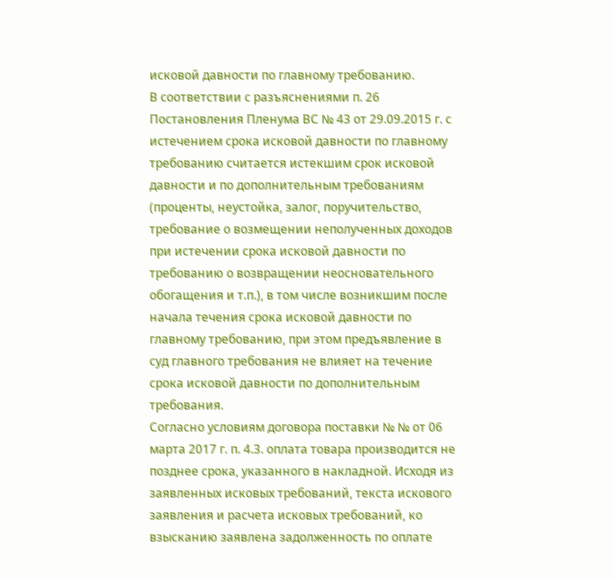исковой давности по главному требованию.
В соответствии с разъяснениями п. 26 Постановления Пленума ВС № 43 от 29.09.2015 г. с истечением срока исковой давности по главному требованию считается истекшим срок исковой давности и по дополнительным требованиям (проценты, неустойка, залог, поручительство, требование о возмещении неполученных доходов при истечении срока исковой давности по требованию о возвращении неосновательного обогащения и т.п.), в том числе возникшим после начала течения срока исковой давности по главному требованию, при этом предъявление в суд главного требования не влияет на течение срока исковой давности по дополнительным требования.
Согласно условиям договора поставки № № от 06 марта 2017 г. п. 4.3. оплата товара производится не позднее срока, указанного в накладной. Исходя из заявленных исковых требований, текста искового заявления и расчета исковых требований, ко взысканию заявлена задолженность по оплате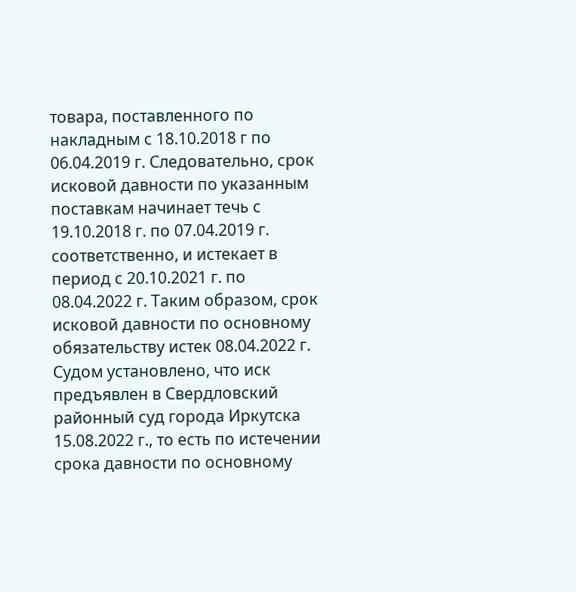товара, поставленного по накладным с 18.10.2018 г по 06.04.2019 г. Следовательно, срок исковой давности по указанным поставкам начинает течь с 19.10.2018 г. по 07.04.2019 г. соответственно, и истекает в период с 20.10.2021 г. по 08.04.2022 г. Таким образом, срок исковой давности по основному обязательству истек 08.04.2022 г.
Судом установлено, что иск предъявлен в Свердловский районный суд города Иркутска 15.08.2022 г., то есть по истечении срока давности по основному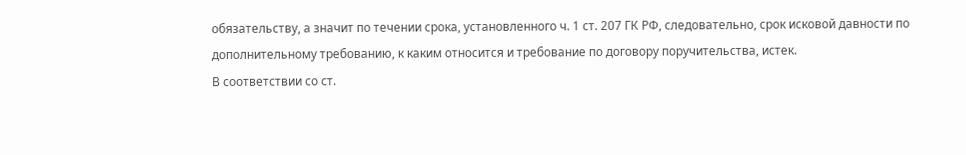обязательству, а значит по течении срока, установленного ч. 1 ст. 207 ГК РФ, следовательно, срок исковой давности по дополнительному требованию, к каким относится и требование по договору поручительства, истек.
В соответствии со ст.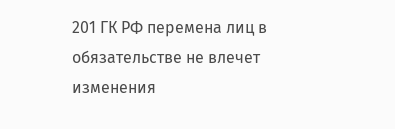201 ГК РФ перемена лиц в обязательстве не влечет изменения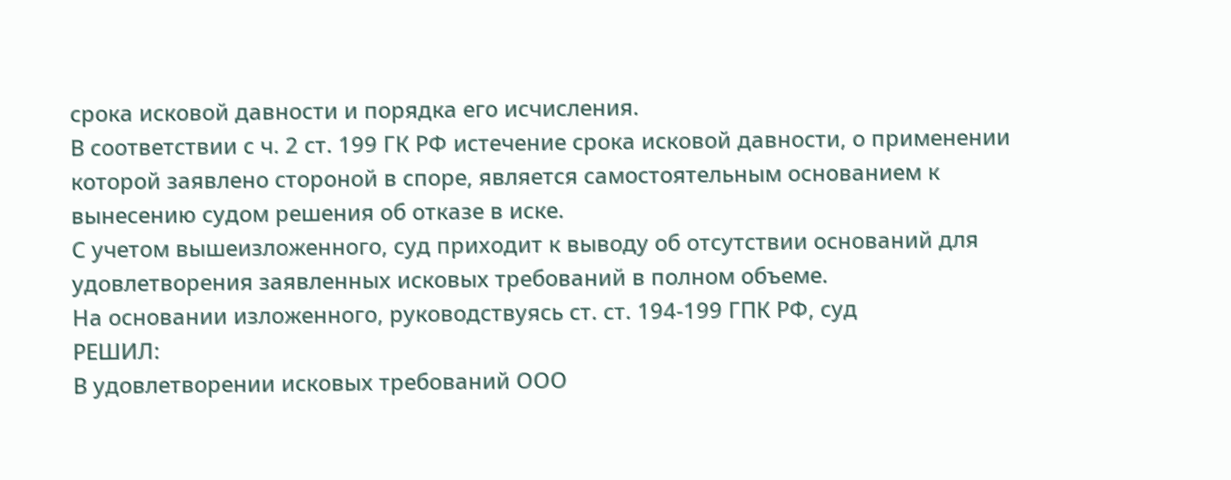срока исковой давности и порядка его исчисления.
В соответствии с ч. 2 ст. 199 ГК РФ истечение срока исковой давности, о применении которой заявлено стороной в споре, является самостоятельным основанием к вынесению судом решения об отказе в иске.
С учетом вышеизложенного, суд приходит к выводу об отсутствии оснований для удовлетворения заявленных исковых требований в полном объеме.
На основании изложенного, руководствуясь ст. ст. 194-199 ГПК РФ, суд
РЕШИЛ:
В удовлетворении исковых требований ООО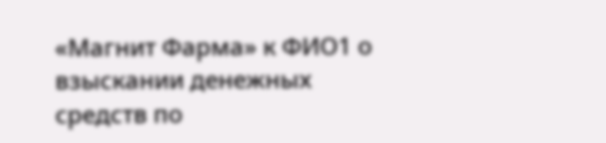«Магнит Фарма» к ФИО1 о взыскании денежных средств по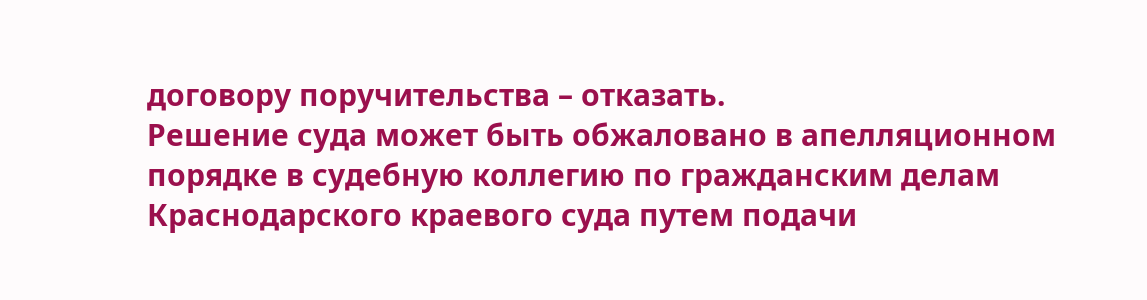договору поручительства – отказать.
Решение суда может быть обжаловано в апелляционном порядке в судебную коллегию по гражданским делам Краснодарского краевого суда путем подачи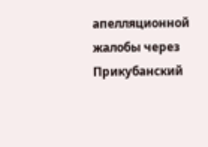апелляционной жалобы через Прикубанский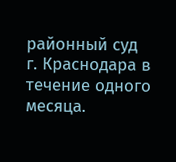районный суд
г. Краснодара в течение одного месяца.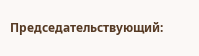Председательствующий: